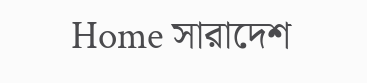Home সারাদেশ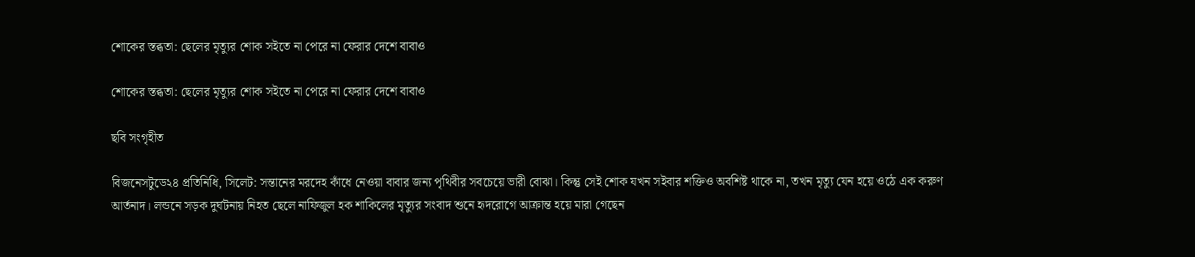শোকের স্তব্ধতা: ছেলের মৃত্যুর শোক সইতে না পেরে না ফেরার দেশে বাবাও

শোকের স্তব্ধতা: ছেলের মৃত্যুর শোক সইতে না পেরে না ফেরার দেশে বাবাও

ছবি সংগৃহীত

বিজনেসটুডে২৪ প্রতিনিধি, সিলেট: সন্তানের মরদেহ কাঁধে নেওয়া বাবার জন্য পৃথিবীর সবচেয়ে ভারী বোঝা। কিন্তু সেই শোক যখন সইবার শক্তিও অবশিষ্ট থাকে না, তখন মৃত্যু যেন হয়ে ওঠে এক করুণ আর্তনাদ। লন্ডনে সড়ক দুর্ঘটনায় নিহত ছেলে নাফিজুল হক শাকিলের মৃত্যুর সংবাদ শুনে হৃদরোগে আক্রান্ত হয়ে মারা গেছেন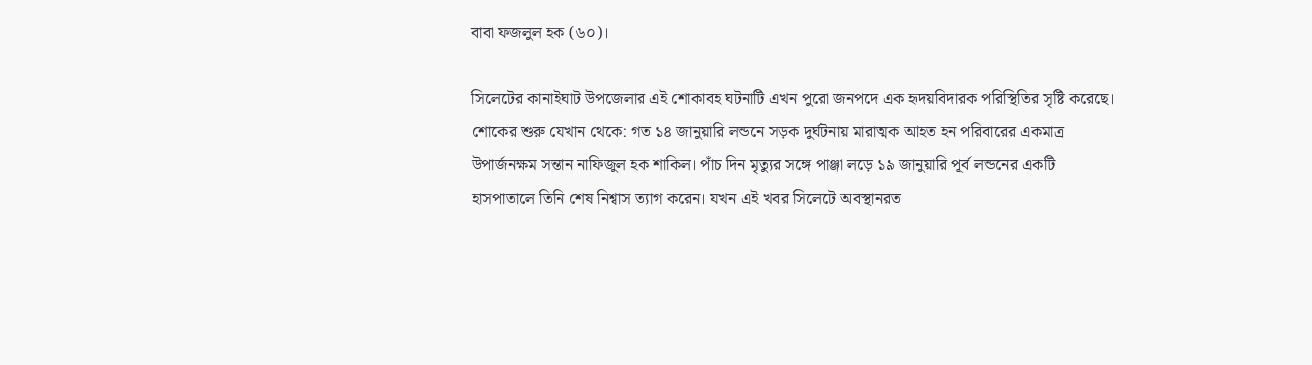বাবা ফজলুল হক (৬০)।

সিলেটের কানাইঘাট উপজেলার এই শোকাবহ ঘটনাটি এখন পুরো জনপদে এক হৃদয়বিদারক পরিস্থিতির সৃষ্টি করেছে।
শোকের শুরু যেখান থেকে: গত ১৪ জানুয়ারি লন্ডনে সড়ক দুর্ঘটনায় মারাত্মক আহত হন পরিবারের একমাত্র উপার্জনক্ষম সন্তান নাফিজুল হক শাকিল। পাঁচ দিন মৃত্যুর সঙ্গে পাঞ্জা লড়ে ১৯ জানুয়ারি পূর্ব লন্ডনের একটি হাসপাতালে তিনি শেষ নিশ্বাস ত্যাগ করেন। যখন এই খবর সিলেটে অবস্থানরত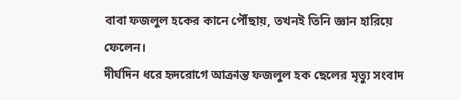বাবা ফজলুল হকের কানে পৌঁছায়, তখনই তিনি জ্ঞান হারিয়ে ফেলেন।
দীর্ঘদিন ধরে হৃদরোগে আক্রান্ত ফজলুল হক ছেলের মৃত্যু সংবাদ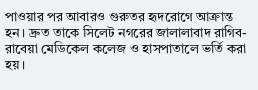পাওয়ার পর আবারও গুরুতর হৃদরোগে আক্রান্ত হন। দ্রুত তাকে সিলেট নগরের জালালাবাদ রাগিব-রাবেয়া মেডিকেল কলেজ ও হাসপাতালে ভর্তি করা হয়।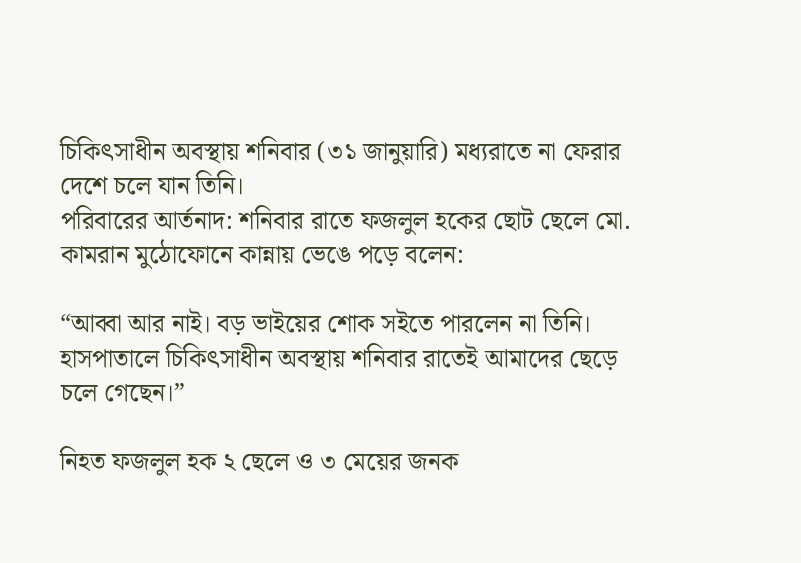চিকিৎসাধীন অবস্থায় শনিবার (৩১ জানুয়ারি) মধ্যরাতে না ফেরার দেশে চলে যান তিনি।
পরিবারের আর্তনাদ: শনিবার রাতে ফজলুল হকের ছোট ছেলে মো. কামরান মুঠোফোনে কান্নায় ভেঙে পড়ে বলেন:

“আব্বা আর নাই। বড় ভাইয়ের শোক সইতে পারলেন না তিনি। হাসপাতালে চিকিৎসাধীন অবস্থায় শনিবার রাতেই আমাদের ছেড়ে চলে গেছেন।”

নিহত ফজলুল হক ২ ছেলে ও ৩ মেয়ের জনক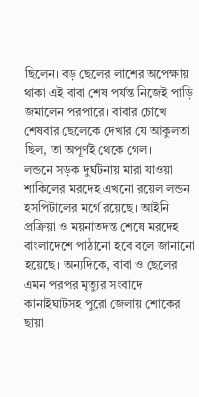ছিলেন। বড় ছেলের লাশের অপেক্ষায় থাকা এই বাবা শেষ পর্যন্ত নিজেই পাড়ি জমালেন পরপারে। বাবার চোখে শেষবার ছেলেকে দেখার যে আকুলতা ছিল, তা অপূর্ণই থেকে গেল।
লন্ডনে সড়ক দুর্ঘটনায় মারা যাওয়া শাকিলের মরদেহ এখনো রয়েল লন্ডন হসপিটালের মর্গে রয়েছে। আইনি প্রক্রিয়া ও ময়নাতদন্ত শেষে মরদেহ বাংলাদেশে পাঠানো হবে বলে জানানো হয়েছে। অন্যদিকে, বাবা ও ছেলের এমন পরপর মৃত্যুর সংবাদে কানাইঘাটসহ পুরো জেলায় শোকের ছায়া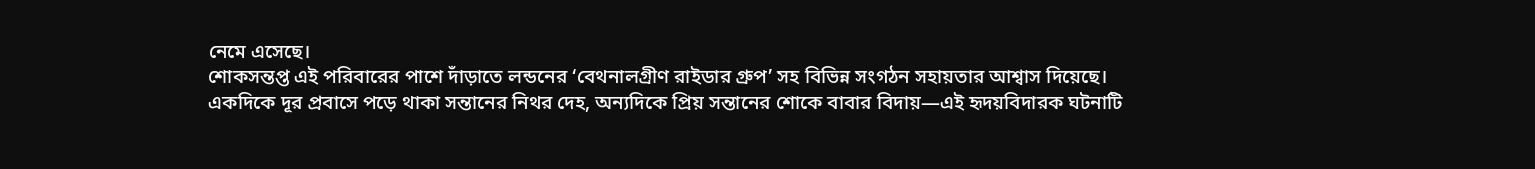নেমে এসেছে।
শোকসন্তপ্ত এই পরিবারের পাশে দাঁড়াতে লন্ডনের ‘বেথনালগ্রীণ রাইডার গ্রুপ’ সহ বিভিন্ন সংগঠন সহায়তার আশ্বাস দিয়েছে।
একদিকে দূর প্রবাসে পড়ে থাকা সন্তানের নিথর দেহ, অন্যদিকে প্রিয় সন্তানের শোকে বাবার বিদায়—এই হৃদয়বিদারক ঘটনাটি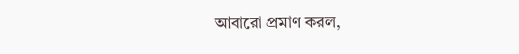আবারো প্রমাণ করল,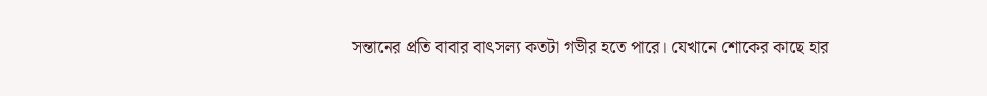সন্তানের প্রতি বাবার বাৎসল্য কতটা গভীর হতে পারে। যেখানে শোকের কাছে হার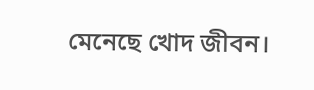মেনেছে খোদ জীবন।